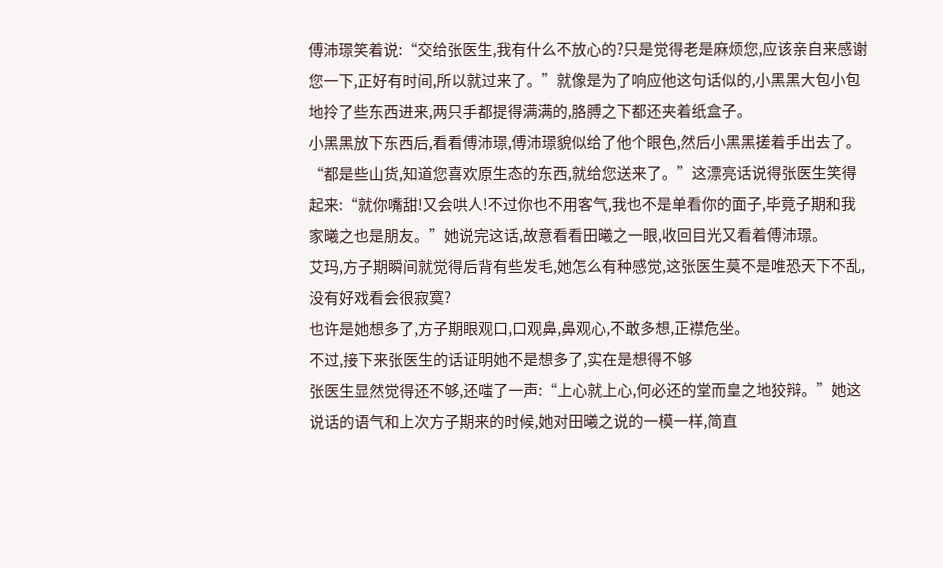傅沛璟笑着说:“交给张医生,我有什么不放心的?只是觉得老是麻烦您,应该亲自来感谢您一下,正好有时间,所以就过来了。”就像是为了响应他这句话似的,小黑黑大包小包地拎了些东西进来,两只手都提得满满的,胳膊之下都还夹着纸盒子。
小黑黑放下东西后,看看傅沛璟,傅沛璟貌似给了他个眼色,然后小黑黑搓着手出去了。
“都是些山货,知道您喜欢原生态的东西,就给您送来了。”这漂亮话说得张医生笑得起来:“就你嘴甜!又会哄人!不过你也不用客气,我也不是单看你的面子,毕竟子期和我家曦之也是朋友。”她说完这话,故意看看田曦之一眼,收回目光又看着傅沛璟。
艾玛,方子期瞬间就觉得后背有些发毛,她怎么有种感觉,这张医生莫不是唯恐天下不乱,没有好戏看会很寂寞?
也许是她想多了,方子期眼观口,口观鼻,鼻观心,不敢多想,正襟危坐。
不过,接下来张医生的话证明她不是想多了,实在是想得不够
张医生显然觉得还不够,还嗤了一声:“上心就上心,何必还的堂而皇之地狡辩。”她这说话的语气和上次方子期来的时候,她对田曦之说的一模一样,简直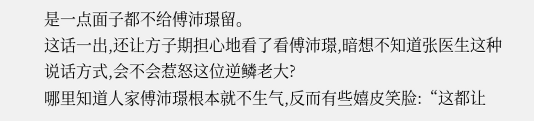是一点面子都不给傅沛璟留。
这话一出,还让方子期担心地看了看傅沛璟,暗想不知道张医生这种说话方式,会不会惹怒这位逆鳞老大?
哪里知道人家傅沛璟根本就不生气,反而有些嬉皮笑脸:“这都让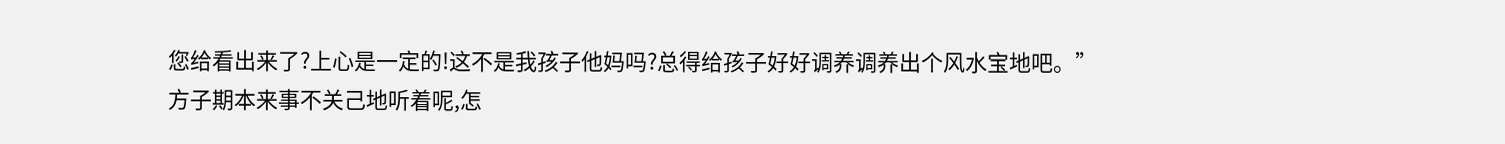您给看出来了?上心是一定的!这不是我孩子他妈吗?总得给孩子好好调养调养出个风水宝地吧。”
方子期本来事不关己地听着呢,怎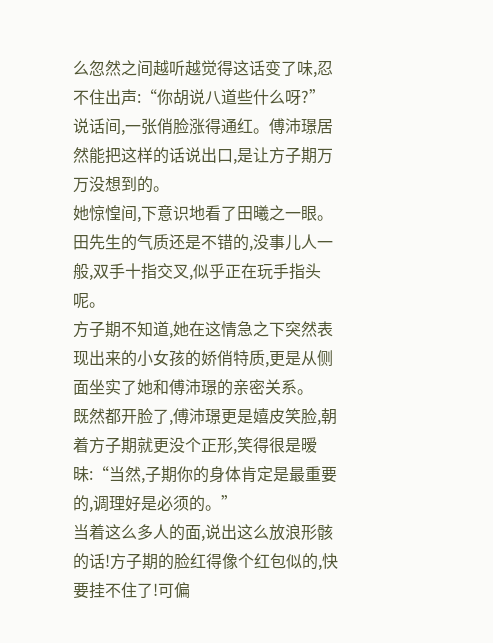么忽然之间越听越觉得这话变了味,忍不住出声:“你胡说八道些什么呀?”说话间,一张俏脸涨得通红。傅沛璟居然能把这样的话说出口,是让方子期万万没想到的。
她惊惶间,下意识地看了田曦之一眼。田先生的气质还是不错的,没事儿人一般,双手十指交叉,似乎正在玩手指头呢。
方子期不知道,她在这情急之下突然表现出来的小女孩的娇俏特质,更是从侧面坐实了她和傅沛璟的亲密关系。
既然都开脸了,傅沛璟更是嬉皮笑脸,朝着方子期就更没个正形,笑得很是暧昧:“当然,子期你的身体肯定是最重要的,调理好是必须的。”
当着这么多人的面,说出这么放浪形骸的话!方子期的脸红得像个红包似的,快要挂不住了!可偏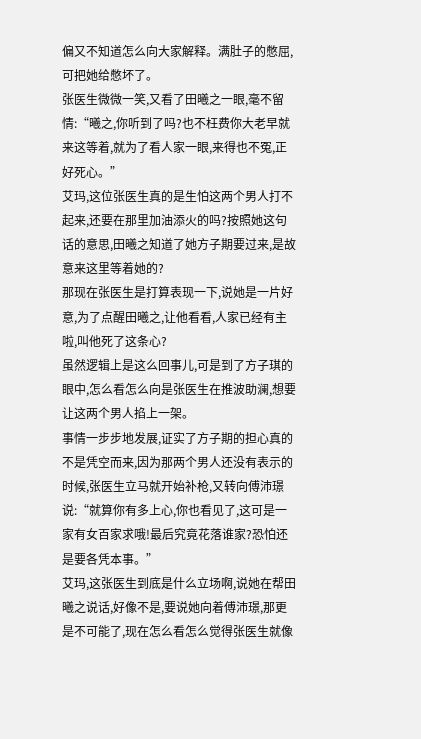偏又不知道怎么向大家解释。满肚子的憋屈,可把她给憋坏了。
张医生微微一笑,又看了田曦之一眼,毫不留情:“曦之,你听到了吗?也不枉费你大老早就来这等着,就为了看人家一眼,来得也不冤,正好死心。”
艾玛,这位张医生真的是生怕这两个男人打不起来,还要在那里加油添火的吗?按照她这句话的意思,田曦之知道了她方子期要过来,是故意来这里等着她的?
那现在张医生是打算表现一下,说她是一片好意,为了点醒田曦之,让他看看,人家已经有主啦,叫他死了这条心?
虽然逻辑上是这么回事儿,可是到了方子琪的眼中,怎么看怎么向是张医生在推波助澜,想要让这两个男人掐上一架。
事情一步步地发展,证实了方子期的担心真的不是凭空而来,因为那两个男人还没有表示的时候,张医生立马就开始补枪,又转向傅沛璟说:“就算你有多上心,你也看见了,这可是一家有女百家求哦!最后究竟花落谁家?恐怕还是要各凭本事。”
艾玛,这张医生到底是什么立场啊,说她在帮田曦之说话,好像不是,要说她向着傅沛璟,那更是不可能了,现在怎么看怎么觉得张医生就像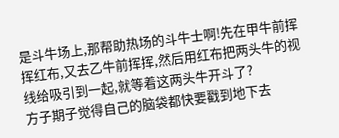是斗牛场上,那帮助热场的斗牛士啊!先在甲牛前挥挥红布,又去乙牛前挥挥,然后用红布把两头牛的视线给吸引到一起,就等着这两头牛开斗了?
方子期子觉得自己的脑袋都快要戳到地下去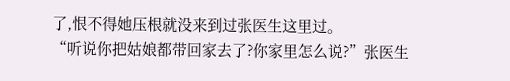了,恨不得她压根就没来到过张医生这里过。
“听说你把姑娘都带回家去了?你家里怎么说?”张医生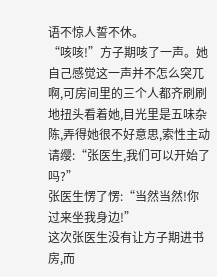语不惊人誓不休。
“咳咳!”方子期咳了一声。她自己感觉这一声并不怎么突兀啊,可房间里的三个人都齐刷刷地扭头看着她,目光里是五味杂陈,弄得她很不好意思,索性主动请缨:“张医生,我们可以开始了吗?”
张医生愣了愣:“当然当然!你过来坐我身边!”
这次张医生没有让方子期进书房,而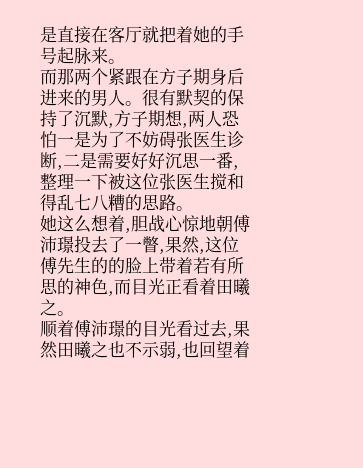是直接在客厅就把着她的手号起脉来。
而那两个紧跟在方子期身后进来的男人。很有默契的保持了沉默,方子期想,两人恐怕一是为了不妨碍张医生诊断,二是需要好好沉思一番,整理一下被这位张医生搅和得乱七八糟的思路。
她这么想着,胆战心惊地朝傅沛璟投去了一瞥,果然,这位傅先生的的脸上带着若有所思的神色,而目光正看着田曦之。
顺着傅沛璟的目光看过去,果然田曦之也不示弱,也回望着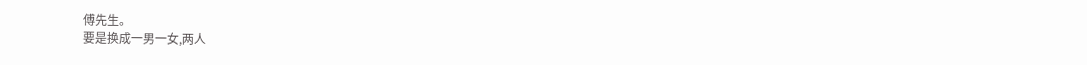傅先生。
要是换成一男一女,两人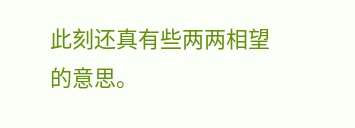此刻还真有些两两相望的意思。